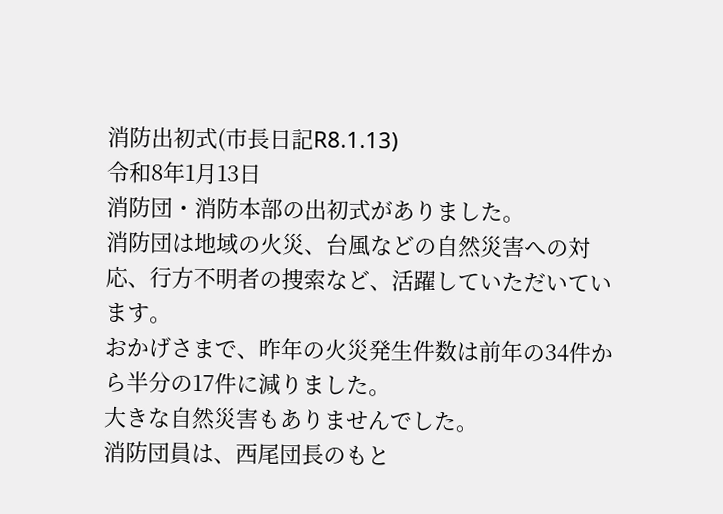消防出初式(市長日記R8.1.13)
令和8年1月13日
消防団・消防本部の出初式がありました。
消防団は地域の火災、台風などの自然災害への対応、行方不明者の捜索など、活躍していただいています。
おかげさまで、昨年の火災発生件数は前年の34件から半分の17件に減りました。
大きな自然災害もありませんでした。
消防団員は、西尾団長のもと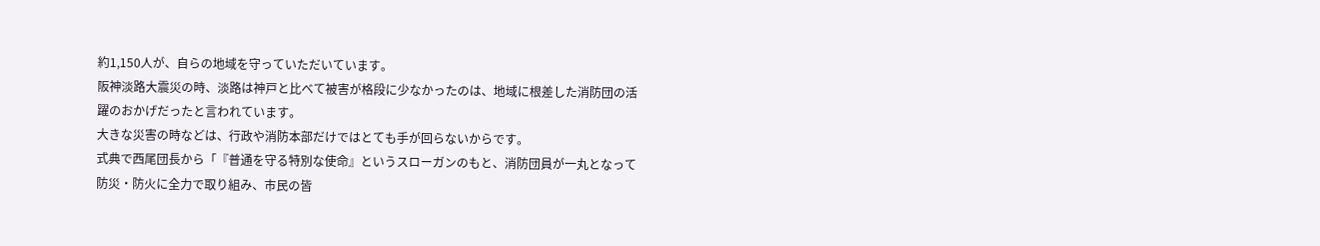約1,150人が、自らの地域を守っていただいています。
阪神淡路大震災の時、淡路は神戸と比べて被害が格段に少なかったのは、地域に根差した消防団の活躍のおかげだったと言われています。
大きな災害の時などは、行政や消防本部だけではとても手が回らないからです。
式典で西尾団長から「『普通を守る特別な使命』というスローガンのもと、消防団員が一丸となって防災・防火に全力で取り組み、市民の皆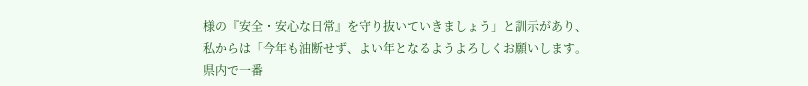様の『安全・安心な日常』を守り抜いていきましょう」と訓示があり、
私からは「今年も油断せず、よい年となるようよろしくお願いします。
県内で一番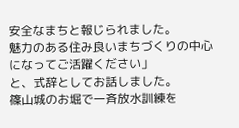安全なまちと報じられました。
魅力のある住み良いまちづくりの中心になってご活躍ください」
と、式辞としてお話しました。
篠山城のお堀で一斉放水訓練を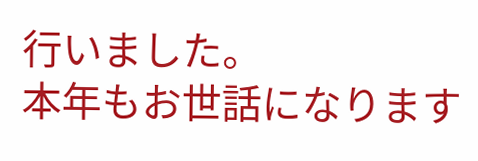行いました。
本年もお世話になります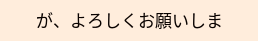が、よろしくお願いしま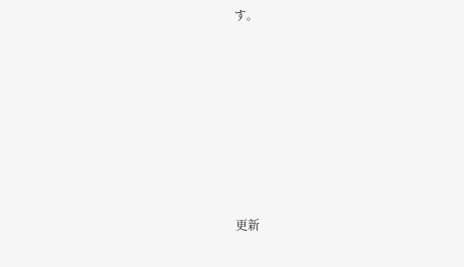す。








更新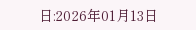日:2026年01月13日